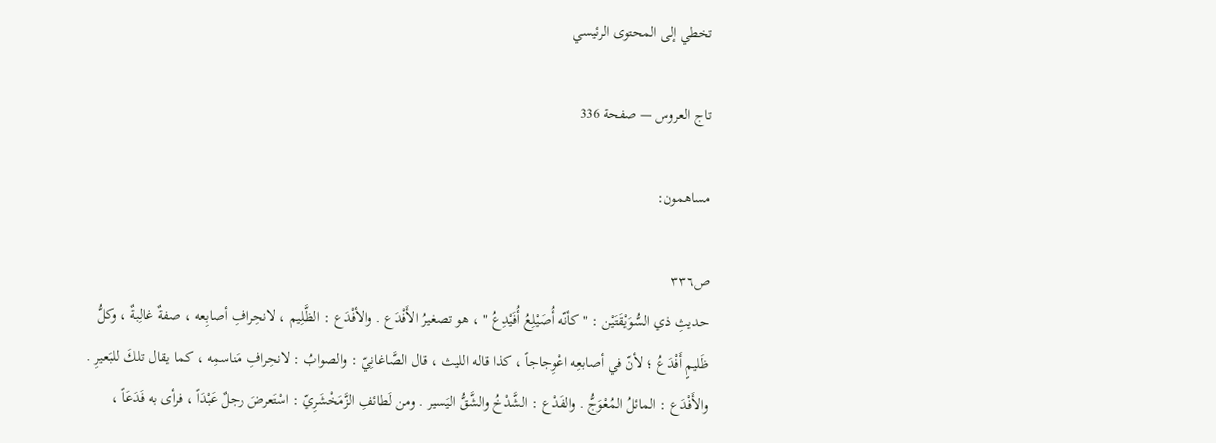تخطي إلى المحتوى الرئيسي

تاج العروس — صفحة 336

مساهمون:

ص٣٣٦
حديثِ ذي السُّوَيْقَتَيْن : " كأنّه أُصَيْلِعُ أُفَيْدِعُ " ، هو تصغيرُ الأَفْدَع . والأفْدَع : الظَّلِيم ، لانحِرافِ أصابِعه ، صفةٌ غالِبةٌ ، وكلُّ ظَليمٍ أَفْدَعُ ؛ لأنّ في أصابعِه اعْوِجاجاً ، كذا قاله الليث ، قال الصَّاغانِيّ : والصوابُ : لانحِرافِ مَناسمِه ، كما يقال تلكَ للبَعيرِ . والأَفْدَع : المائلُ المُعْوَجُّ . والفَدْع : الشَّدْخُ والشَّقُّ اليَسير . ومن لَطائفِ الزَّمَخْشَرِيّ : اسْتَعرضَ رجلٌ عَبْدَاً ، فرأى به فَدَعَاً ،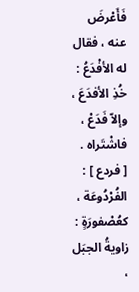فَأَعْرضَ عنه ، فقال له الأفْدَعُ : خُذِ الأفدَعَ ، وإلاّ فَدَعْ ، فاشْتَراه .
[ فردع ] : الفُرْدُوعَة ، كعُصْفورَةٍ : زاويةُ الجبَل ،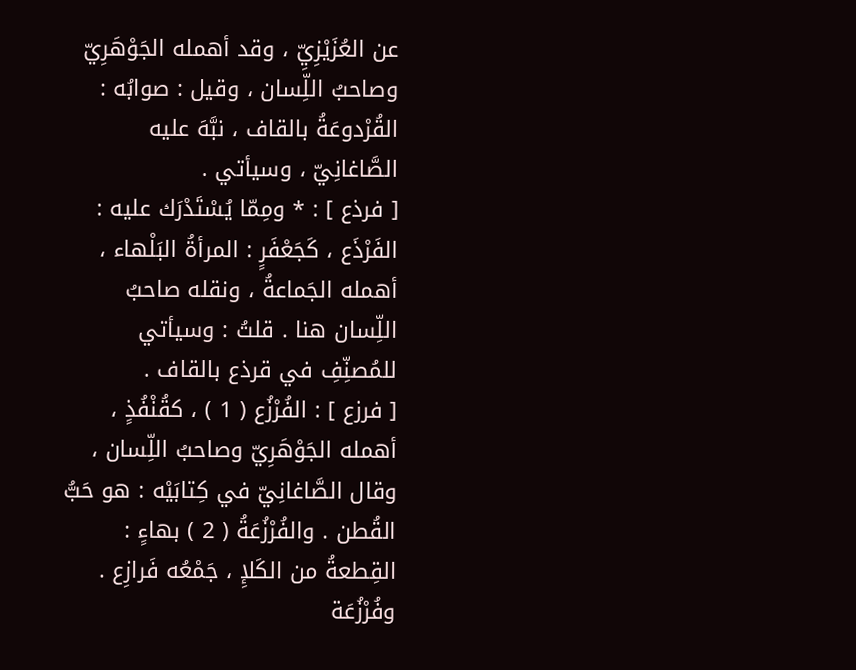عن العُزَيْزِيِّ ، وقد أهمله الجَوْهَرِيّ وصاحبُ اللِّسان ، وقيل : صوابُه : القُرْدوعَةُ بالقاف ، نبَّهَ عليه الصَّاغانِيّ ، وسيأتي .
[ فرذع ] : * ومِمّا يُسْتَدْرَك عليه : الفَرْذَع ، كَجَعْفَرٍ : المرأةُ البَلْهاء ، أهمله الجَماعةُ ، ونقله صاحبُ اللِّسان هنا . قلتُ : وسيأتي للمُصنِّفِ في قرذع بالقاف .
[ فرزع ] : الفُرْزُع ( 1 ) ، كقُنْفُذٍ ، أهمله الجَوْهَرِيّ وصاحبُ اللِّسان ، وقال الصَّاغانِيّ في كِتابَيْه : هو حَبُّ القُطن . والفُرْزُعَةُ ( 2 ) بهاءٍ : القِطعةُ من الكَلإِ ، جَمْعُه فَرازِع . وفُرْزُعَة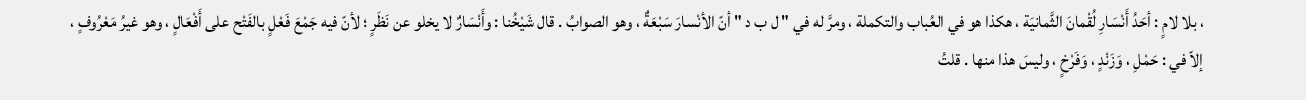، بلا لامٍ : أحَدُ أَنْسَارِ لُقْمانَ الثَّمانيَة ، هكذا هو في العُباب والتكملة ، ومرَّ له في " ل ب د " أنّ الأنْسارَ سَبْعَةٌ ، وهو الصوابُ . قال شَيْخُنا : وأَنْسَارٌ لا يخلو عن نَظَرٍ ؛ لأنّ فيه جَمْعَ فَعْلٍ بالفَتْح على أَفْعَالٍ ، وهو غيرُ مَعْرُوفٍ ، إلاّ في : حَمْلِ ، وَزَنْدٍ ، وَفَرْخٍ ، وليسَ هذا منها . قلتُ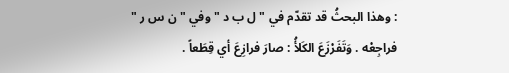: وهذا البحثُ قد تقدّم في " ل ب د " وفي " ن س ر " فراجِعْه . وَتَفَرْزَعَ الكَلأُ : صارَ فرازِعَ أي قِطَعاً .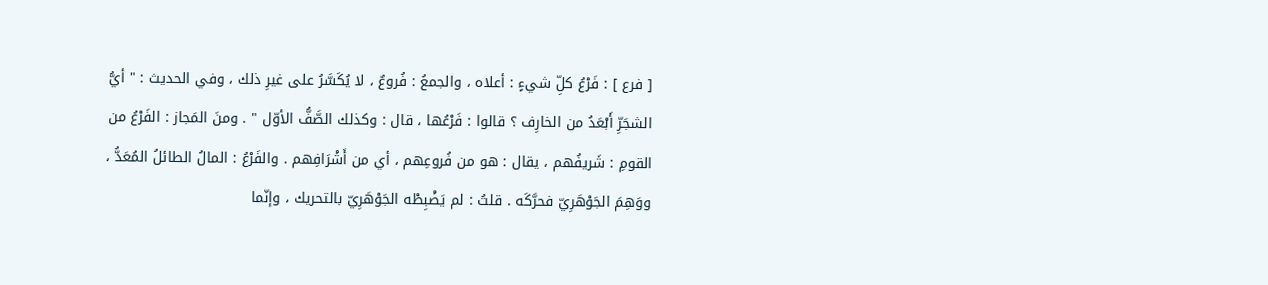[ فرع ] : فَرْعُ كلِّ شيءٍ : أعلاه ، والجمعُ : فُروعٌ ، لا يُكَسَّرُ على غيرِ ذلك ، وفي الحديث : " أيُّ الشجَرِّ أَبْعَدُ من الخارِف ؟ قالوا : فَرْعُها ، قال : وكذلك الصَّفُّ الأوّل " . ومنَ المَجاز : الفَرْعُ من القومِ : شَريفُهم ، يقال : هو من فُروعِهم ، أي من أَشْرَافِهم . والفَرْعُ : المالُ الطائلُ المُعَدُّ ، ووَهِمَ الجَوْهَرِيّ فحرَّكَه . قلتُ : لم يَضْبِطْه الجَوْهَرِيّ بالتحريك ، وإنّما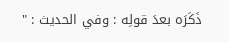ذَكَرَه بعدَ قولِه : وفي الحديث : "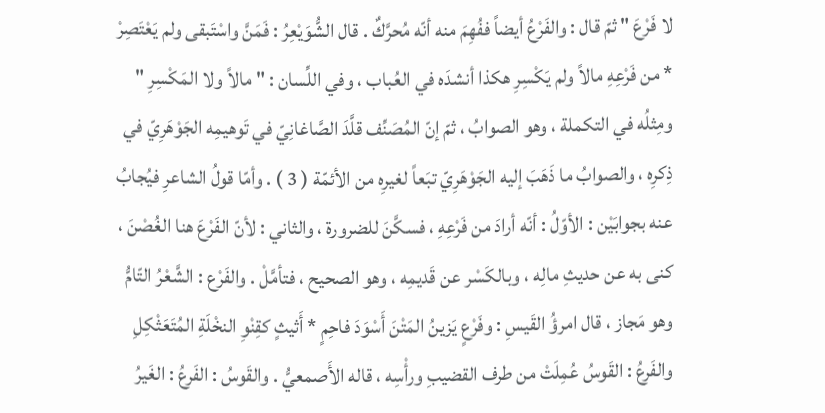لا فَرْعَ " ثمّ قال : والفَرْعُ أيضاً ففُهِمَ منه أنّه مُحرَّكٌ . قال الشُّوَيْعِرُ : فَمَنَّ واسْتَبقى ولم يَعْتَصِرْ * من فَرْعِهِ مالاً ولم يَكْسِرِ هكذا أنشدَه في العُباب ، وفي اللِّسان : " مالاً ولا المَكْسِرِ " ومِثلُه في التكملة ، وهو الصوابُ ، ثمّ إنّ المُصَنِّف قلَّدَ الصَّاغانِيّ في تَوهيمِه الجَوْهَرِيّ في ذِكرِه ، والصوابُ ما ذَهَبَ إليه الجَوْهَرِيّ تبَعاً لغيرِه من الأئمّة ( 3 ) . وأمّا قولُ الشاعرِ فيُجابُ عنه بجوابَيْن : الأوّلُ : أنّه أرادَ من فَرْعِهِ ، فسكَّنَ للضرورة ، والثاني : لأنّ الفَرْعَ هنا الغُصْنَ ، كنى به عن حديثِ مالِه ، وبالكَسْر عن قَديمِه ، وهو الصحيح ، فتأمَّلْ . والفَرْع : الشَّعْرُ التّامُّ وهو مَجاز ، قال امرؤُ القَيسِ : وفَرْعٍ يَزينُ المَتْنَ أَسْوَدَ فاحِمٍ * أَثيثٍ كقِنْوِ النخْلَةِ المُتَعَثْكِلِ والفَرعُ : القَوسُ عُمِلَتْ من طرف القضيبِ ورأْسِه ، قاله الأَصمعيُّ . والقَوسُ : الفَرعُ : الغَيرُ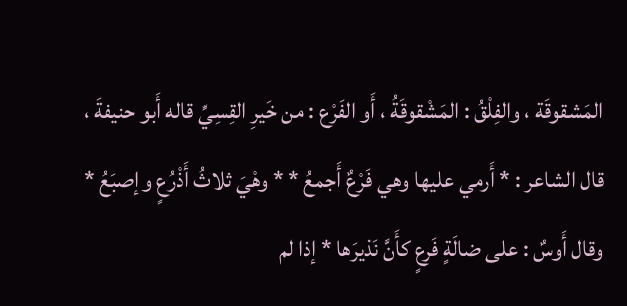المَشقوقَة ، والفِلْقُ : المَشْقوقَةُ ، أَو الفَرْع : من خَيرِ القِسِيِّ قاله أَبو حنيفةَ ، قال الشاعر : * أَرمي عليها وهي فَرْعٌ أَجمعُ * * وهْيَ ثلاثُ أَذْرُعٍ وإصبَعُ * وقال أَوسٌ : على ضالَةٍ فَرعٍ كأَنَّ نَذيرَها * إذا لم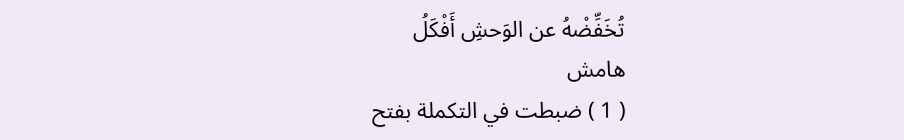تُخَفِّضْهُ عن الوَحشِ أَفْكَلُ
هامش
( 1 ) ضبطت في التكملة بفتح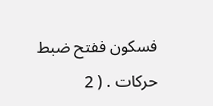فسكون ففتح ضبط حركات . ( 2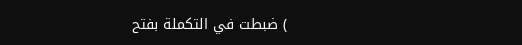) ضبطت في التكملة بفتح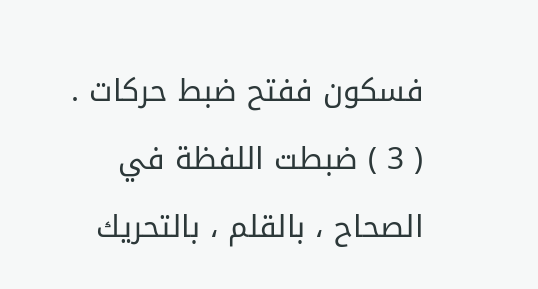فسكون ففتح ضبط حركات . ( 3 ) ضبطت اللفظة في الصحاح ، بالقلم ، بالتحريك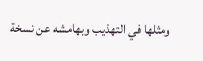ومثلها في التهذيب وبهامشه عن نسخة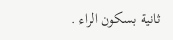ثانية بسكون الراء .